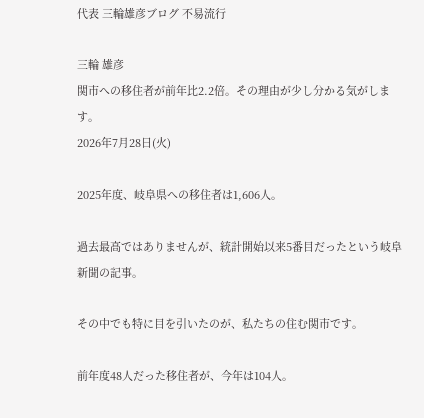代表 三輪雄彦ブログ 不易流行

三輪 雄彦
関市への移住者が前年比2.2倍。その理由が少し分かる気がします。
2026年7月28日(火)

2025年度、岐阜県への移住者は1,606人。

過去最高ではありませんが、統計開始以来5番目だったという岐阜新聞の記事。

その中でも特に目を引いたのが、私たちの住む関市です。

前年度48人だった移住者が、今年は104人。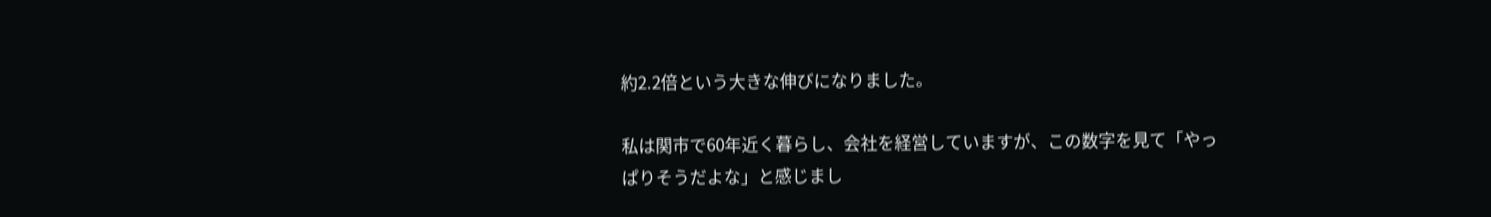約2.2倍という大きな伸びになりました。

私は関市で60年近く暮らし、会社を経営していますが、この数字を見て「やっぱりそうだよな」と感じまし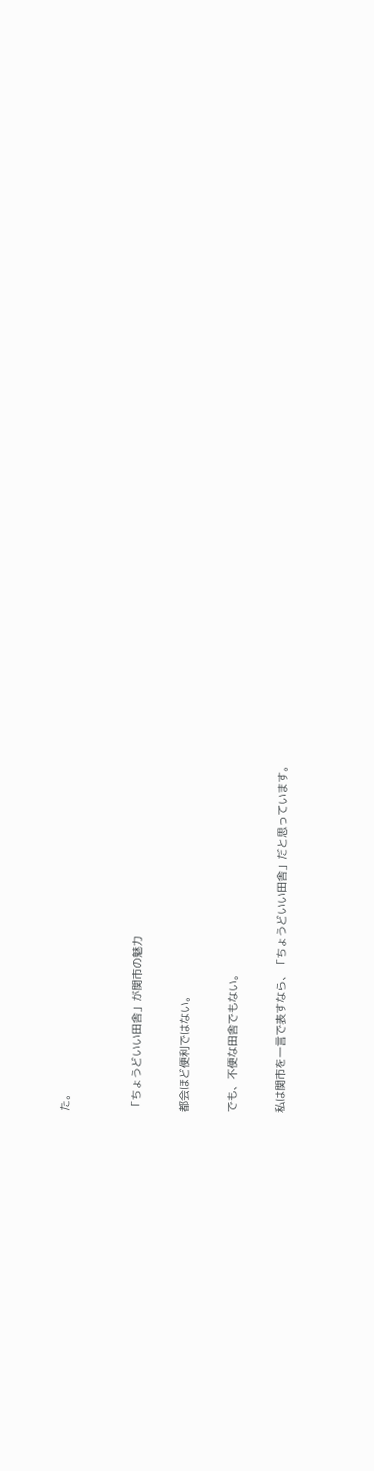た。


「ちょうどいい田舎」が関市の魅力

都会ほど便利ではない。

でも、不便な田舎でもない。

私は関市を一言で表すなら、「ちょうどいい田舎」だと思っています。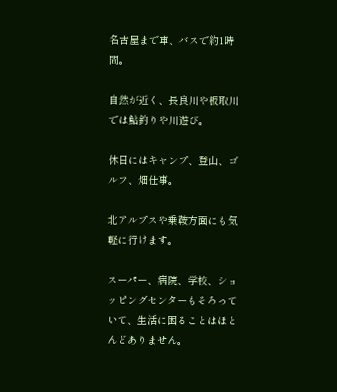名古屋まで車、バスで約1時間。

自然が近く、長良川や板取川では鮎釣りや川遊び。

休日にはキャンプ、登山、ゴルフ、畑仕事。

北アルプスや乗鞍方面にも気軽に行けます。

スーパー、病院、学校、ショッピングセンターもそろっていて、生活に困ることはほとんどありません。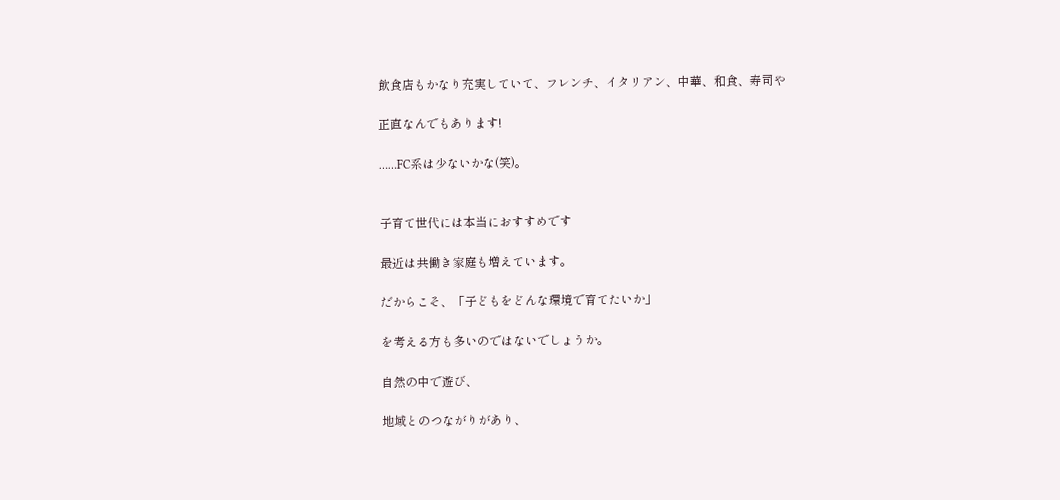飲食店もかなり充実していて、フレンチ、イタリアン、中華、和食、寿司や

正直なんでもあります!

……FC系は少ないかな(笑)。


子育て世代には本当におすすめです

最近は共働き家庭も増えています。

だからこそ、「子どもをどんな環境で育てたいか」

を考える方も多いのではないでしょうか。

自然の中で遊び、

地域とのつながりがあり、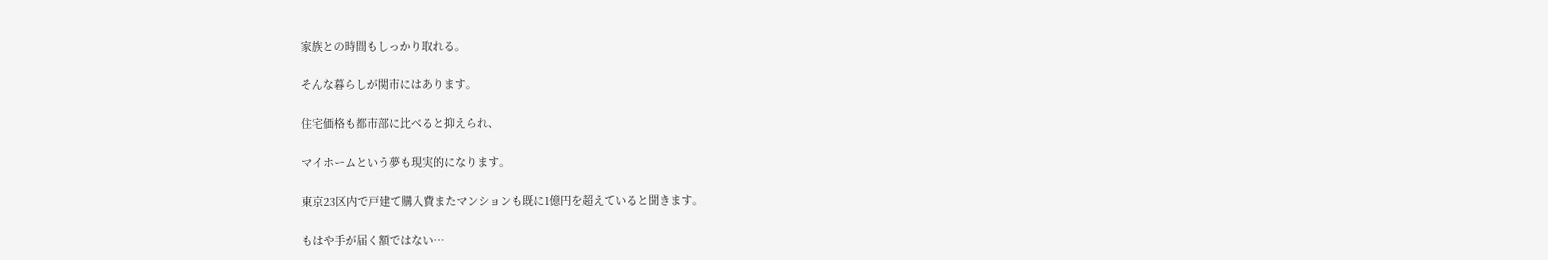家族との時間もしっかり取れる。

そんな暮らしが関市にはあります。

住宅価格も都市部に比べると抑えられ、

マイホームという夢も現実的になります。

東京23区内で戸建て購入費またマンションも既に1億円を超えていると聞きます。

もはや手が届く額ではない…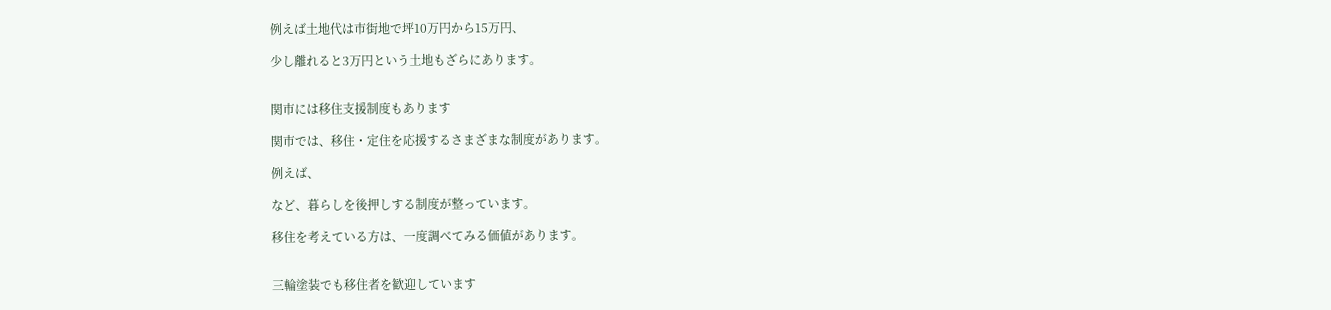例えば土地代は市街地で坪10万円から15万円、

少し離れると3万円という土地もざらにあります。


関市には移住支援制度もあります

関市では、移住・定住を応援するさまざまな制度があります。

例えば、

など、暮らしを後押しする制度が整っています。

移住を考えている方は、一度調べてみる価値があります。


三輪塗装でも移住者を歓迎しています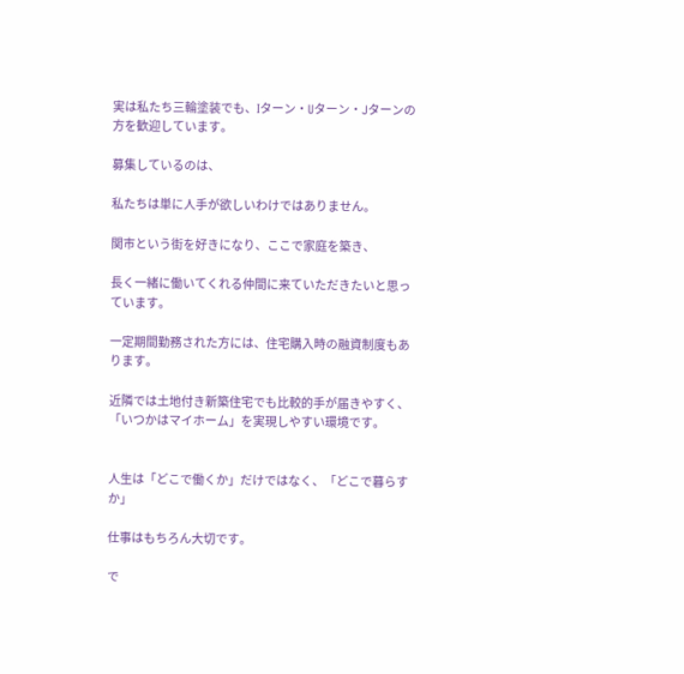実は私たち三輪塗装でも、Iターン・Uターン・Jターンの方を歓迎しています。

募集しているのは、

私たちは単に人手が欲しいわけではありません。

関市という街を好きになり、ここで家庭を築き、

長く一緒に働いてくれる仲間に来ていただきたいと思っています。

一定期間勤務された方には、住宅購入時の融資制度もあります。

近隣では土地付き新築住宅でも比較的手が届きやすく、「いつかはマイホーム」を実現しやすい環境です。


人生は「どこで働くか」だけではなく、「どこで暮らすか」

仕事はもちろん大切です。

で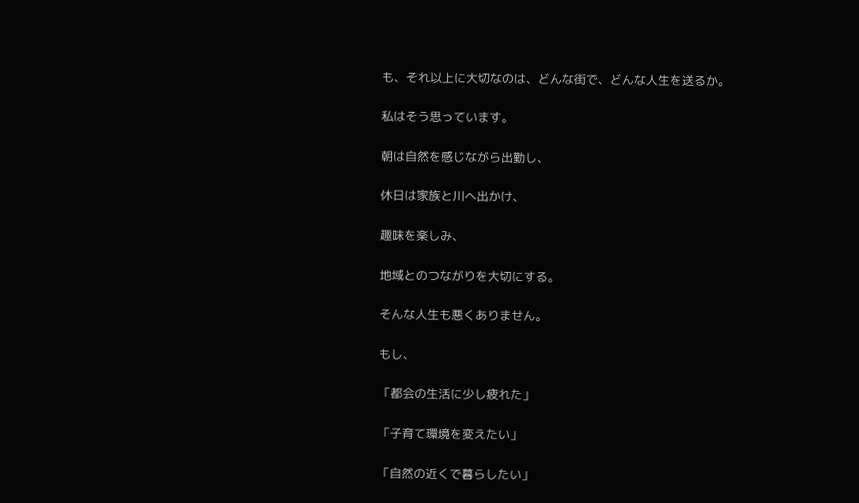も、それ以上に大切なのは、どんな街で、どんな人生を送るか。

私はそう思っています。

朝は自然を感じながら出勤し、

休日は家族と川へ出かけ、

趣味を楽しみ、

地域とのつながりを大切にする。

そんな人生も悪くありません。

もし、

「都会の生活に少し疲れた」

「子育て環境を変えたい」

「自然の近くで暮らしたい」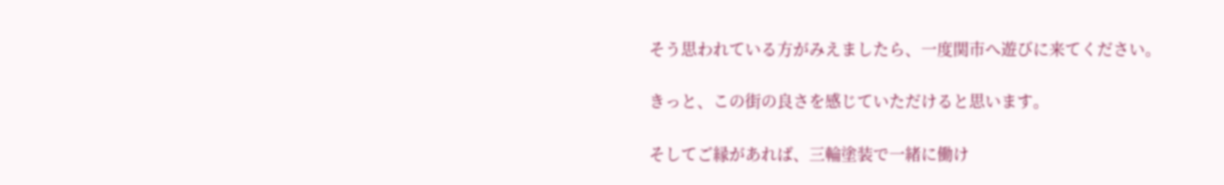そう思われている方がみえましたら、一度関市へ遊びに来てください。

きっと、この街の良さを感じていただけると思います。

そしてご縁があれば、三輪塗装で一緒に働け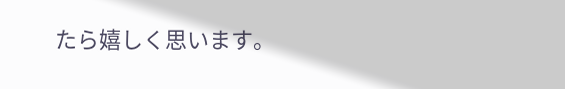たら嬉しく思います。